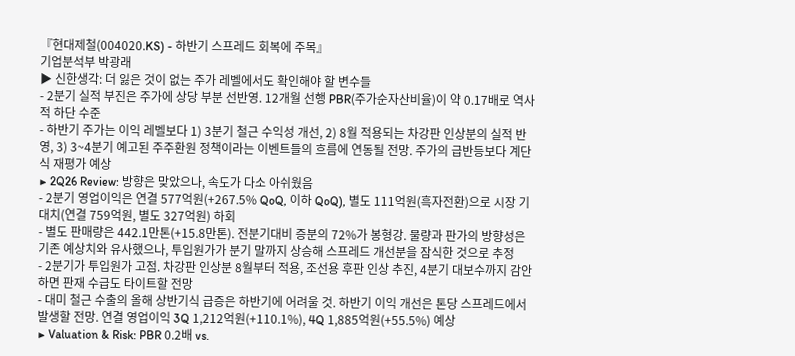『현대제철(004020.KS) - 하반기 스프레드 회복에 주목』
기업분석부 박광래
▶ 신한생각: 더 잃은 것이 없는 주가 레벨에서도 확인해야 할 변수들
- 2분기 실적 부진은 주가에 상당 부분 선반영. 12개월 선행 PBR(주가순자산비율)이 약 0.17배로 역사적 하단 수준
- 하반기 주가는 이익 레벨보다 1) 3분기 철근 수익성 개선, 2) 8월 적용되는 차강판 인상분의 실적 반영, 3) 3~4분기 예고된 주주환원 정책이라는 이벤트들의 흐름에 연동될 전망. 주가의 급반등보다 계단식 재평가 예상
▶ 2Q26 Review: 방향은 맞았으나, 속도가 다소 아쉬웠음
- 2분기 영업이익은 연결 577억원(+267.5% QoQ, 이하 QoQ), 별도 111억원(흑자전환)으로 시장 기대치(연결 759억원, 별도 327억원) 하회
- 별도 판매량은 442.1만톤(+15.8만톤). 전분기대비 증분의 72%가 봉형강. 물량과 판가의 방향성은 기존 예상치와 유사했으나, 투입원가가 분기 말까지 상승해 스프레드 개선분을 잠식한 것으로 추정
- 2분기가 투입원가 고점. 차강판 인상분 8월부터 적용, 조선용 후판 인상 추진, 4분기 대보수까지 감안하면 판재 수급도 타이트할 전망
- 대미 철근 수출의 올해 상반기식 급증은 하반기에 어려울 것. 하반기 이익 개선은 톤당 스프레드에서 발생할 전망. 연결 영업이익 3Q 1,212억원(+110.1%), 4Q 1,885억원(+55.5%) 예상
▶ Valuation & Risk: PBR 0.2배 vs.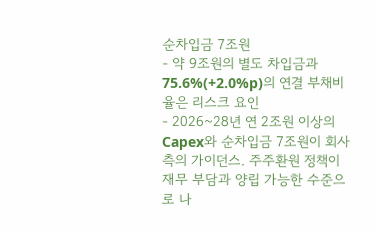순차입금 7조원
- 약 9조원의 별도 차입금과 75.6%(+2.0%p)의 연결 부채비율은 리스크 요인
- 2026~28년 연 2조원 이상의 Capex와 순차입금 7조원이 회사 측의 가이던스. 주주환원 정책이 재무 부담과 양립 가능한 수준으로 나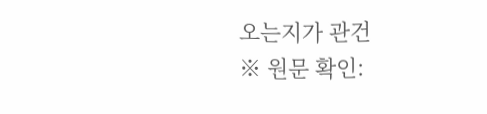오는지가 관건
※ 원문 확인: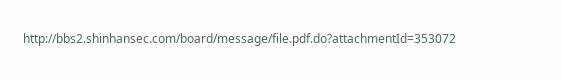http://bbs2.shinhansec.com/board/message/file.pdf.do?attachmentId=353072